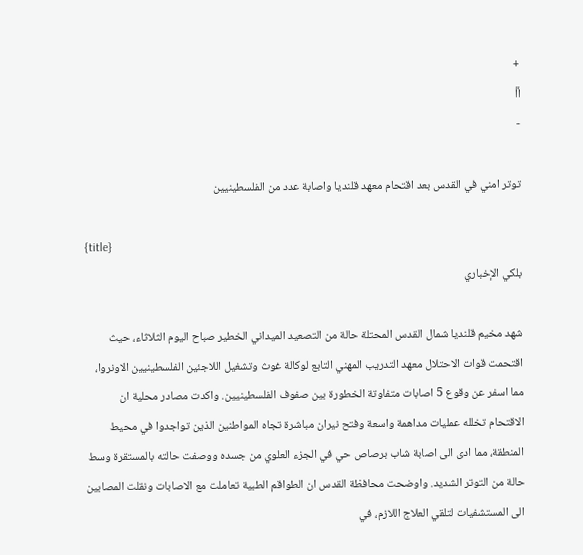+
أأ
-

توتر امني في القدس بعد اقتحام معهد قلنديا واصابة عدد من الفلسطينيين

{title}
بلكي الإخباري

شهد مخيم قلنديا شمال القدس المحتلة حالة من التصعيد الميداني الخطير صباح اليوم الثلاثاء، حيث اقتحمت قوات الاحتلال معهد التدريب المهني التابع لوكالة غوث وتشغيل اللاجئين الفلسطينيين الاونروا، مما اسفر عن وقوع 5 اصابات متفاوتة الخطورة بين صفوف الفلسطينيين. واكدت مصادر محلية ان الاقتحام تخلله عمليات مداهمة واسعة وفتح نيران مباشرة تجاه المواطنين الذين تواجدوا في محيط المنطقة، مما ادى الى اصابة شاب برصاص حي في الجزء العلوي من جسده ووصفت حالته بالمستقرة وسط حالة من التوتر الشديد. واوضحت محافظة القدس ان الطواقم الطبية تعاملت مع الاصابات ونقلت المصابين الى المستشفيات لتلقي العلاج اللازم، في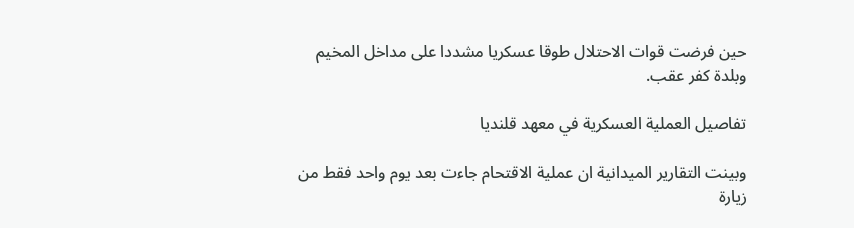حين فرضت قوات الاحتلال طوقا عسكريا مشددا على مداخل المخيم وبلدة كفر عقب.

تفاصيل العملية العسكرية في معهد قلنديا

وبينت التقارير الميدانية ان عملية الاقتحام جاءت بعد يوم واحد فقط من زيارة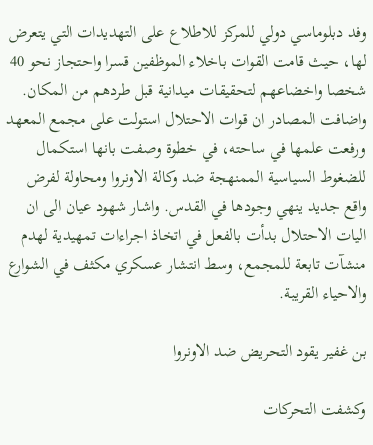وفد دبلوماسي دولي للمركز للاطلاع على التهديدات التي يتعرض لها، حيث قامت القوات باخلاء الموظفين قسرا واحتجاز نحو 40 شخصا واخضاعهم لتحقيقات ميدانية قبل طردهم من المكان. واضافت المصادر ان قوات الاحتلال استولت على مجمع المعهد ورفعت علمها في ساحته، في خطوة وصفت بانها استكمال للضغوط السياسية الممنهجة ضد وكالة الاونروا ومحاولة لفرض واقع جديد ينهي وجودها في القدس. واشار شهود عيان الى ان اليات الاحتلال بدأت بالفعل في اتخاذ اجراءات تمهيدية لهدم منشآت تابعة للمجمع، وسط انتشار عسكري مكثف في الشوارع والاحياء القريبة.

بن غفير يقود التحريض ضد الاونروا

وكشفت التحركات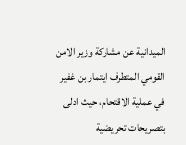الميدانية عن مشاركة وزير الامن القومي المتطرف ايتمار بن غفير في عملية الاقتحام، حيث ادلى بتصريحات تحريضية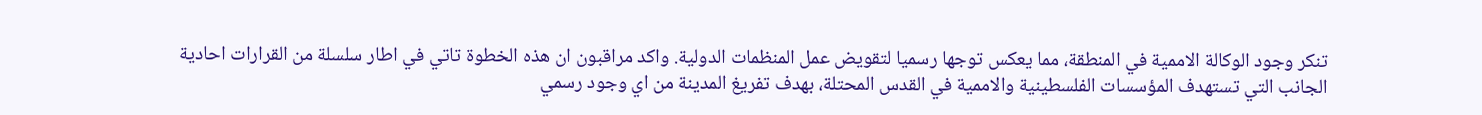تنكر وجود الوكالة الاممية في المنطقة، مما يعكس توجها رسميا لتقويض عمل المنظمات الدولية. واكد مراقبون ان هذه الخطوة تاتي في اطار سلسلة من القرارات احادية الجانب التي تستهدف المؤسسات الفلسطينية والاممية في القدس المحتلة، بهدف تفريغ المدينة من اي وجود رسمي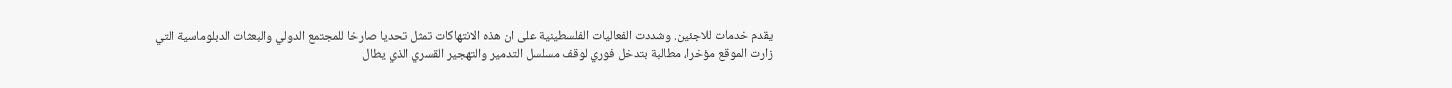يقدم خدمات للاجئين. وشددت الفعاليات الفلسطينية على ان هذه الانتهاكات تمثل تحديا صارخا للمجتمع الدولي والبعثات الدبلوماسية التي زارت الموقع مؤخرا، مطالبة بتدخل فوري لوقف مسلسل التدمير والتهجير القسري الذي يطال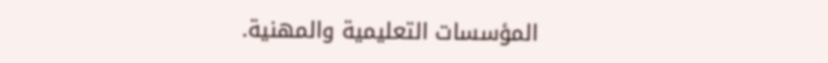المؤسسات التعليمية والمهنية.